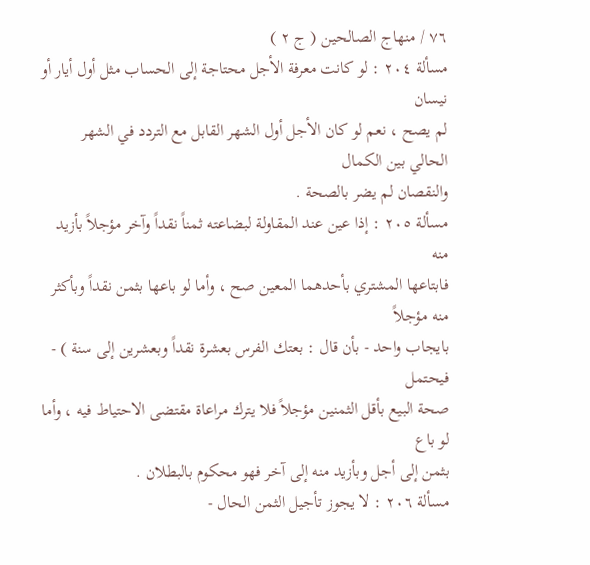٧٦ / منهاج الصالحين ( ج ٢ )
مسألة ٢٠٤ : لو كانت معرفة الأجل محتاجة إلى الحساب مثل أول أيار أو نيسان
لم يصح ، نعم لو كان الأجل أول الشهر القابل مع التردد في الشهر الحالي بين الكمال
والنقصان لم يضر بالصحة .
مسألة ٢٠٥ : إذا عين عند المقاولة لبضاعته ثمناً نقداً وآخر مؤجلاً بأزيد منه
فابتاعها المشتري بأحدهما المعين صح ، وأما لو باعها بثمن نقداً وبأكثر منه مؤجلاً
بايجاب واحد - بأن قال : بعتك الفرس بعشرة نقداً وبعشرين إلى سنة ) - فيحتمل
صحة البيع بأقل الثمنين مؤجلاً فلا يترك مراعاة مقتضى الاحتياط فيه ، وأما لو باع
بثمن إلى أجل وبأزيد منه إلى آخر فهو محكوم بالبطلان .
مسألة ٢٠٦ : لا يجوز تأجيل الثمن الحال -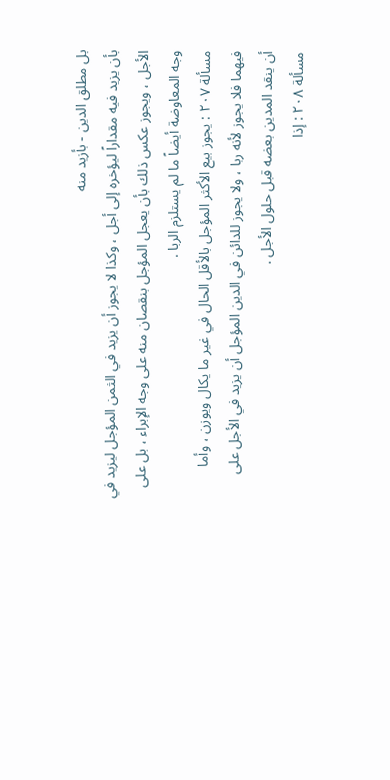بل مطلق الدين - بأزيد منه
بأن يزيد فيه مقداراً ليؤخره إلى أجل ، وكذا لا يجوز أن يزيد في الثمن المؤجل ليزيد في
الأجل ، ويجوز عكس ذلك بأن يعجل المؤجل بنقصان منه على وجه الإبراء ، بل على
وجه المعاوضة أيضاً ما لم يستلزم الربا .
مسألة ٢٠٧ : يجوز بيع الأكثر المؤجل بالأقل الحال في غير ما يكال ويوزن ، وأما
فيهما فلا يجوز لأنه ربا ، ولا يجوز للدائن في الدين المؤجل أن يزيد في الأجل على
أن ينقد المدين بعضه قبل حلول الأجل .
مسألة ۲۰۸ : إذا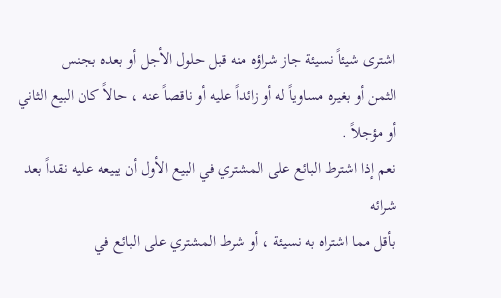اشترى شيئاً نسيئة جاز شراؤه منه قبل حلول الأجل أو بعده بجنس
الثمن أو بغيره مساوياً له أو زائداً عليه أو ناقصاً عنه ، حالاً كان البيع الثاني أو مؤجلاً .
نعم إذا اشترط البائع على المشتري في البيع الأول أن يبيعه عليه نقداً بعد شرائه
بأقل مما اشتراه به نسيئة ، أو شرط المشتري على البائع في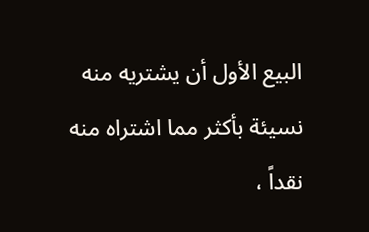البيع الأول أن يشتريه منه
نسيئة بأكثر مما اشتراه منه نقداً ،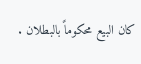كان البيع محكوماً بالبطلان .